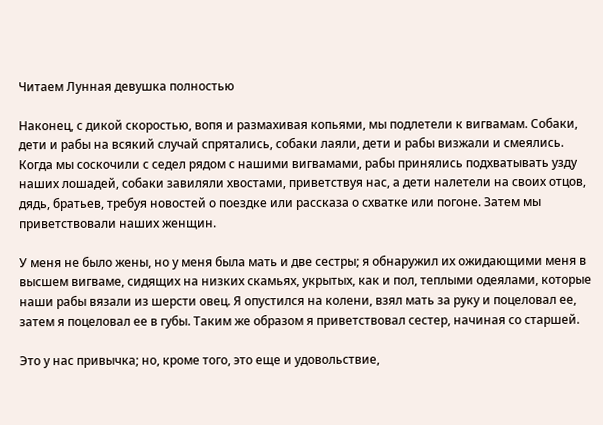Читаем Лунная девушка полностью

Наконец, с дикой скоростью, вопя и размахивая копьями, мы подлетели к вигвамам. Собаки, дети и рабы на всякий случай спрятались, собаки лаяли, дети и рабы визжали и смеялись. Когда мы соскочили с седел рядом с нашими вигвамами, рабы принялись подхватывать узду наших лошадей, собаки завиляли хвостами, приветствуя нас, а дети налетели на своих отцов, дядь, братьев, требуя новостей о поездке или рассказа о схватке или погоне. Затем мы приветствовали наших женщин.

У меня не было жены, но у меня была мать и две сестры; я обнаружил их ожидающими меня в высшем вигваме, сидящих на низких скамьях, укрытых, как и пол, теплыми одеялами, которые наши рабы вязали из шерсти овец. Я опустился на колени, взял мать за руку и поцеловал ее, затем я поцеловал ее в губы. Таким же образом я приветствовал сестер, начиная со старшей.

Это у нас привычка; но, кроме того, это еще и удовольствие,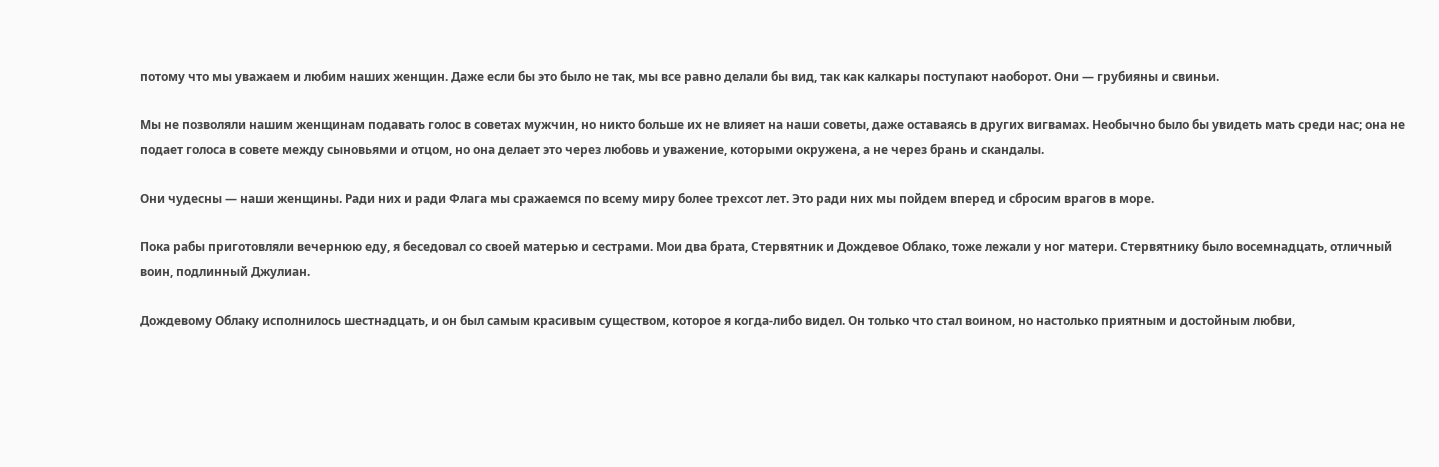потому что мы уважаем и любим наших женщин. Даже если бы это было не так, мы все равно делали бы вид, так как калкары поступают наоборот. Они — грубияны и свиньи.

Мы не позволяли нашим женщинам подавать голос в советах мужчин, но никто больше их не влияет на наши советы, даже оставаясь в других вигвамах. Необычно было бы увидеть мать среди нас; она не подает голоса в совете между сыновьями и отцом, но она делает это через любовь и уважение, которыми окружена, а не через брань и скандалы.

Они чудесны — наши женщины. Ради них и ради Флага мы сражаемся по всему миру более трехсот лет. Это ради них мы пойдем вперед и сбросим врагов в море.

Пока рабы приготовляли вечернюю еду, я беседовал со своей матерью и сестрами. Мои два брата, Стервятник и Дождевое Облако, тоже лежали у ног матери. Стервятнику было восемнадцать, отличный воин, подлинный Джулиан.

Дождевому Облаку исполнилось шестнадцать, и он был самым красивым существом, которое я когда-либо видел. Он только что стал воином, но настолько приятным и достойным любви,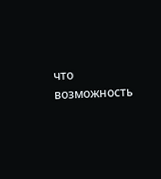что возможность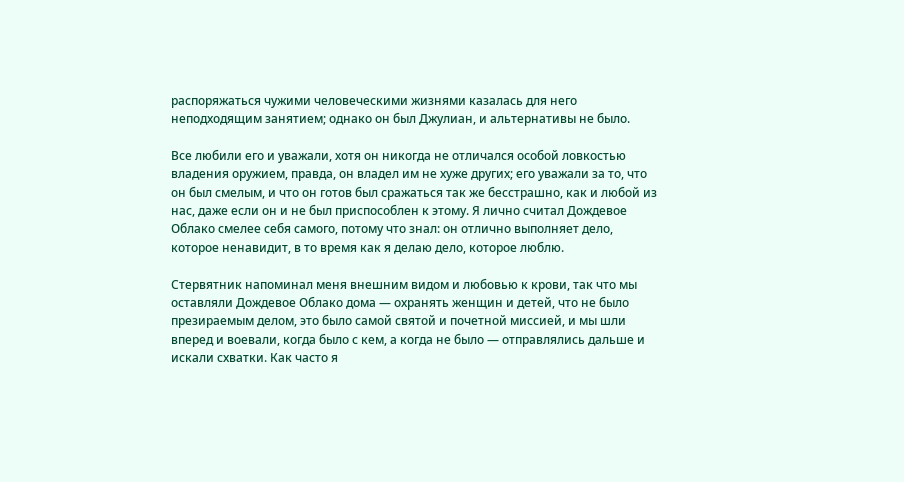распоряжаться чужими человеческими жизнями казалась для него неподходящим занятием; однако он был Джулиан, и альтернативы не было.

Все любили его и уважали, хотя он никогда не отличался особой ловкостью владения оружием, правда, он владел им не хуже других; его уважали за то, что он был смелым, и что он готов был сражаться так же бесстрашно, как и любой из нас, даже если он и не был приспособлен к этому. Я лично считал Дождевое Облако смелее себя самого, потому что знал: он отлично выполняет дело, которое ненавидит, в то время как я делаю дело, которое люблю.

Стервятник напоминал меня внешним видом и любовью к крови, так что мы оставляли Дождевое Облако дома — охранять женщин и детей, что не было презираемым делом, это было самой святой и почетной миссией, и мы шли вперед и воевали, когда было с кем, а когда не было — отправлялись дальше и искали схватки. Как часто я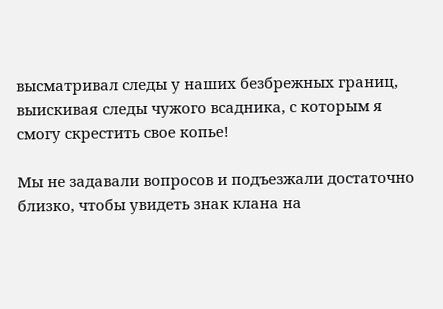высматривал следы у наших безбрежных границ, выискивая следы чужого всадника, с которым я смогу скрестить свое копье!

Мы не задавали вопросов и подъезжали достаточно близко, чтобы увидеть знак клана на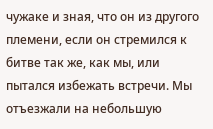чужаке и зная, что он из другого племени, если он стремился к битве так же, как мы, или пытался избежать встречи. Мы отъезжали на небольшую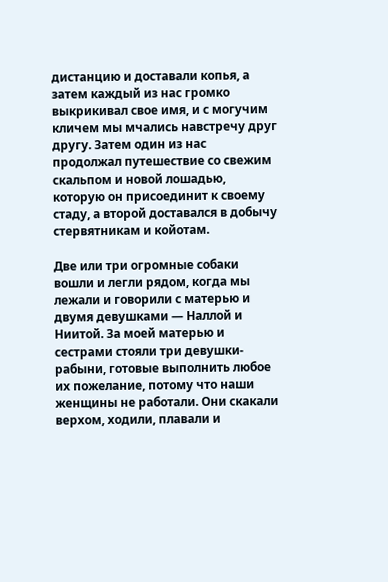дистанцию и доставали копья, а затем каждый из нас громко выкрикивал свое имя, и с могучим кличем мы мчались навстречу друг другу. Затем один из нас продолжал путешествие со свежим скальпом и новой лошадью, которую он присоединит к своему стаду, а второй доставался в добычу стервятникам и койотам.

Две или три огромные собаки вошли и легли рядом, когда мы лежали и говорили с матерью и двумя девушками — Наллой и Ниитой. За моей матерью и сестрами стояли три девушки-рабыни, готовые выполнить любое их пожелание, потому что наши женщины не работали. Они скакали верхом, ходили, плавали и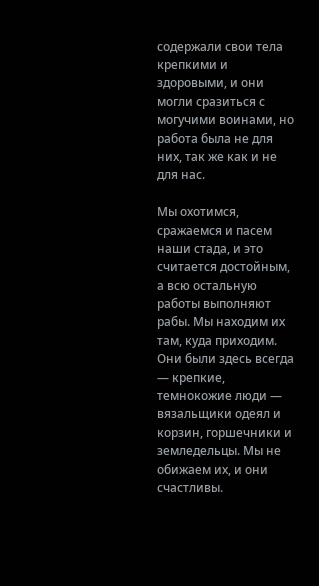содержали свои тела крепкими и здоровыми, и они могли сразиться с могучими воинами, но работа была не для них, так же как и не для нас.

Мы охотимся, сражаемся и пасем наши стада, и это считается достойным, а всю остальную работы выполняют рабы. Мы находим их там, куда приходим. Они были здесь всегда — крепкие, темнокожие люди — вязальщики одеял и корзин, горшечники и земледельцы. Мы не обижаем их, и они счастливы.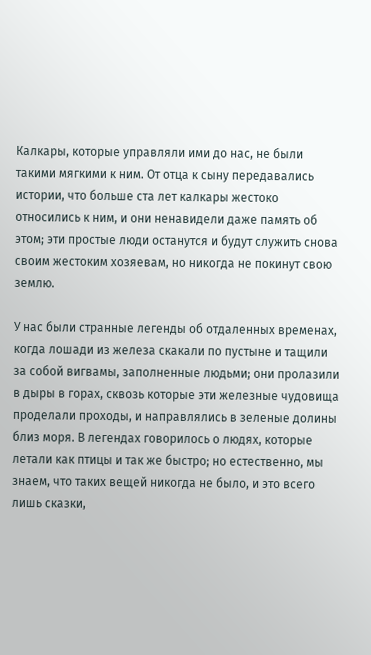Калкары, которые управляли ими до нас, не были такими мягкими к ним. От отца к сыну передавались истории, что больше ста лет калкары жестоко относились к ним, и они ненавидели даже память об этом; эти простые люди останутся и будут служить снова своим жестоким хозяевам, но никогда не покинут свою землю.

У нас были странные легенды об отдаленных временах, когда лошади из железа скакали по пустыне и тащили за собой вигвамы, заполненные людьми; они пролазили в дыры в горах, сквозь которые эти железные чудовища проделали проходы, и направлялись в зеленые долины близ моря. В легендах говорилось о людях, которые летали как птицы и так же быстро; но естественно, мы знаем, что таких вещей никогда не было, и это всего лишь сказки,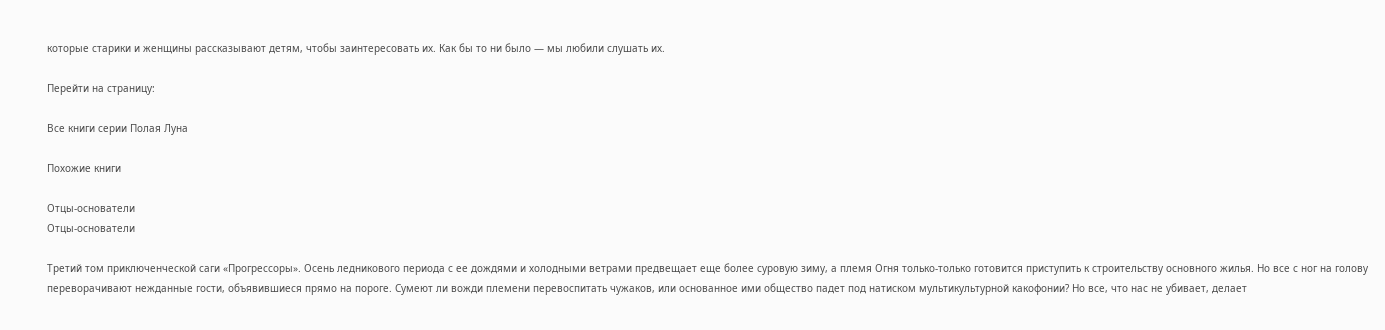которые старики и женщины рассказывают детям, чтобы заинтересовать их. Как бы то ни было — мы любили слушать их.

Перейти на страницу:

Все книги серии Полая Луна

Похожие книги

Отцы-основатели
Отцы-основатели

Третий том приключенческой саги «Прогрессоры». Осень ледникового периода с ее дождями и холодными ветрами предвещает еще более суровую зиму, а племя Огня только-только готовится приступить к строительству основного жилья. Но все с ног на голову переворачивают нежданные гости, объявившиеся прямо на пороге. Сумеют ли вожди племени перевоспитать чужаков, или основанное ими общество падет под натиском мультикультурной какофонии? Но все, что нас не убивает, делает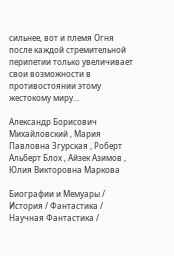сильнее, вот и племя Огня после каждой стремительной перипетии только увеличивает свои возможности в противостоянии этому жестокому миру…

Александр Борисович Михайловский , Мария Павловна Згурская , Роберт Альберт Блох , Айзек Азимов , Юлия Викторовна Маркова

Биографии и Мемуары / История / Фантастика / Научная Фантастика /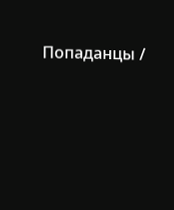Попаданцы /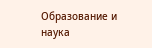Образование и наука